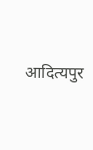आदित्यपुर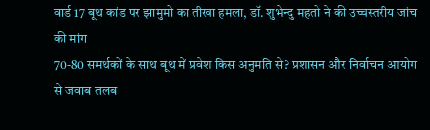वार्ड 17 बूथ कांड पर झामुमो का तीखा हमला, डॉ. शुभेन्दु महतो ने की उच्चस्तरीय जांच की मांग
70-80 समर्थकों के साथ बूथ में प्रवेश किस अनुमति से? प्रशासन और निर्वाचन आयोग से जवाब तलब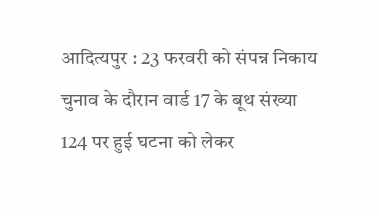आदित्यपुर : 23 फरवरी को संपन्न निकाय चुनाव के दौरान वार्ड 17 के बूथ संख्या 124 पर हुई घटना को लेकर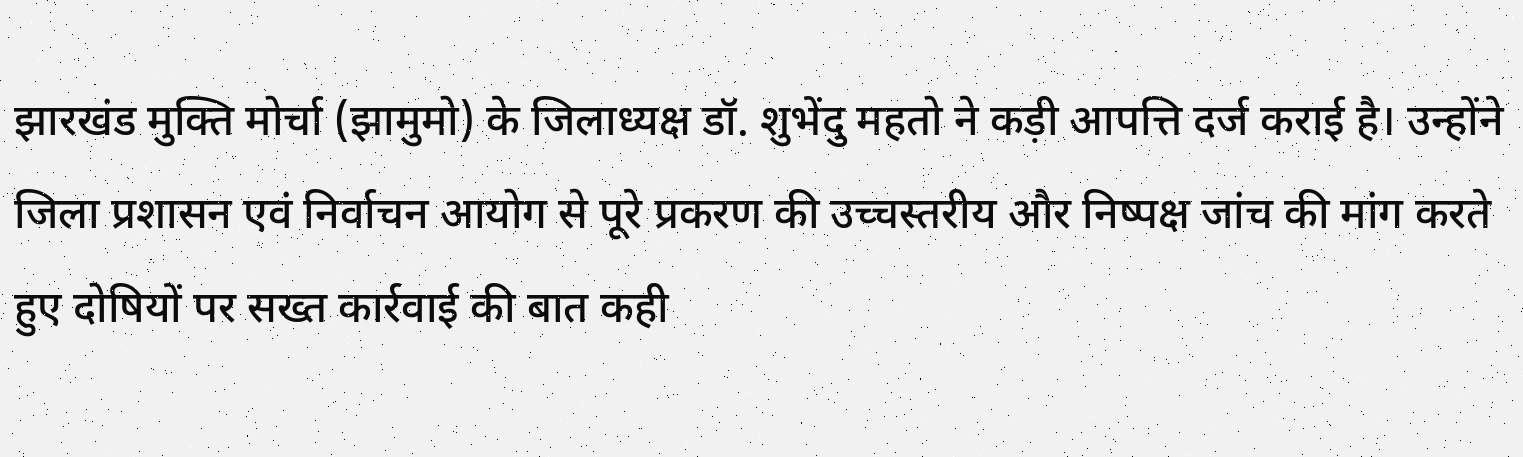झारखंड मुक्ति मोर्चा (झामुमो) के जिलाध्यक्ष डॉ. शुभेंदु महतो ने कड़ी आपत्ति दर्ज कराई है। उन्होंने जिला प्रशासन एवं निर्वाचन आयोग से पूरे प्रकरण की उच्चस्तरीय और निष्पक्ष जांच की मांग करते हुए दोषियों पर सख्त कार्रवाई की बात कही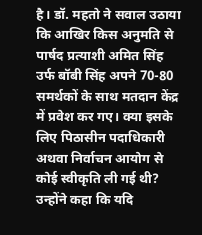है। डॉ. महतो ने सवाल उठाया कि आखिर किस अनुमति से पार्षद प्रत्याशी अमित सिंह उर्फ बॉबी सिंह अपने 70-80 समर्थकों के साथ मतदान केंद्र में प्रवेश कर गए। क्या इसके लिए पिठासीन पदाधिकारी अथवा निर्वाचन आयोग से कोई स्वीकृति ली गई थी? उन्होंने कहा कि यदि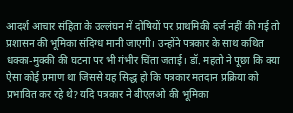आदर्श आचार संहिता के उल्लंघन में दोषियों पर प्राथमिकी दर्ज नहीं की गई तो प्रशासन की भूमिका संदिग्ध मानी जाएगी। उन्होंने पत्रकार के साथ कथित धक्का-मुक्की की घटना पर भी गंभीर चिंता जताई। डॉ. महतो ने पूछा कि क्या ऐसा कोई प्रमाण था जिससे यह सिद्ध हो कि पत्रकार मतदान प्रक्रिया को प्रभावित कर रहे थे? यदि पत्रकार ने बीएलओ की भूमिका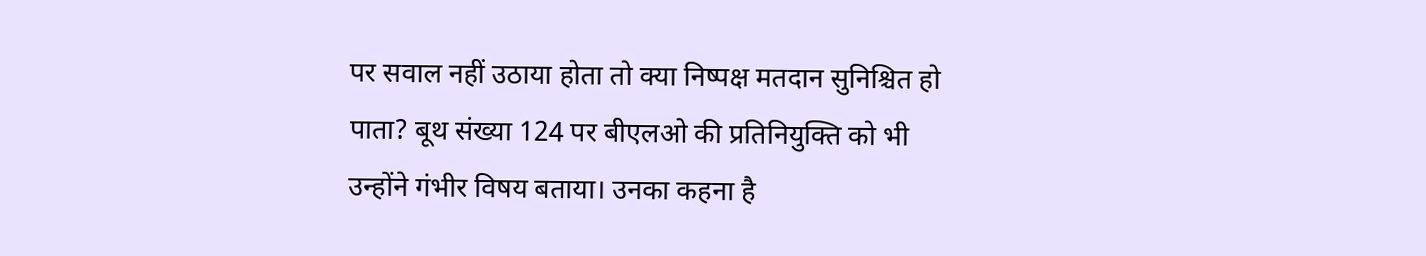पर सवाल नहीं उठाया होता तो क्या निष्पक्ष मतदान सुनिश्चित हो पाता? बूथ संख्या 124 पर बीएलओ की प्रतिनियुक्ति को भी उन्होंने गंभीर विषय बताया। उनका कहना है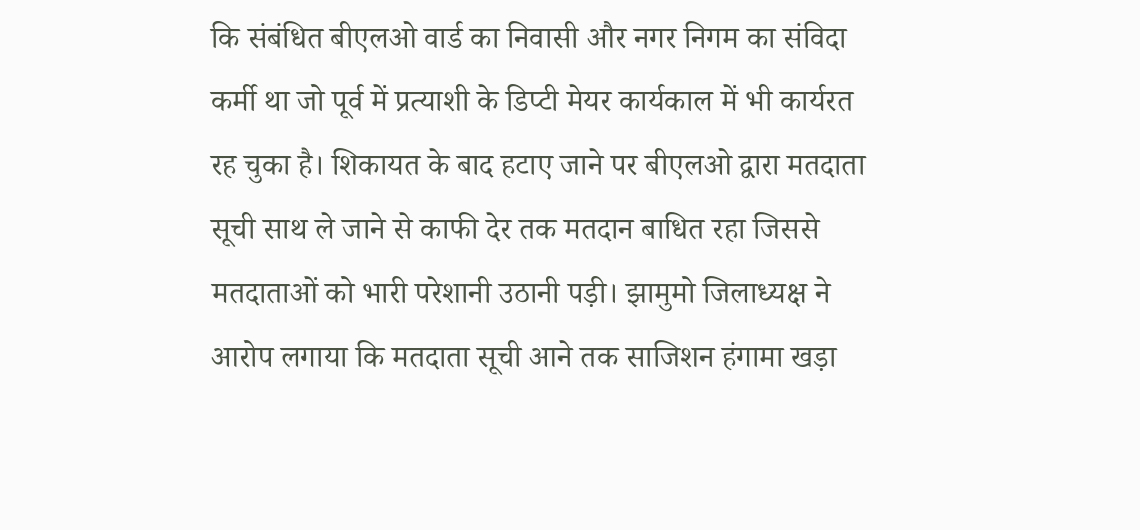कि संबंधित बीएलओ वार्ड का निवासी और नगर निगम का संविदा कर्मी था जो पूर्व में प्रत्याशी के डिप्टी मेयर कार्यकाल में भी कार्यरत रह चुका है। शिकायत के बाद हटाए जाने पर बीएलओ द्वारा मतदाता सूची साथ ले जाने से काफी देर तक मतदान बाधित रहा जिससे मतदाताओं को भारी परेशानी उठानी पड़ी। झामुमो जिलाध्यक्ष ने आरोप लगाया कि मतदाता सूची आने तक साजिशन हंगामा खड़ा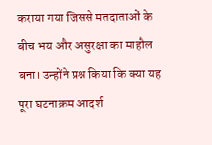कराया गया जिससे मतदाताओं के बीच भय और असुरक्षा का माहौल बना। उन्होंने प्रश्न किया कि क्या यह पूरा घटनाक्रम आदर्श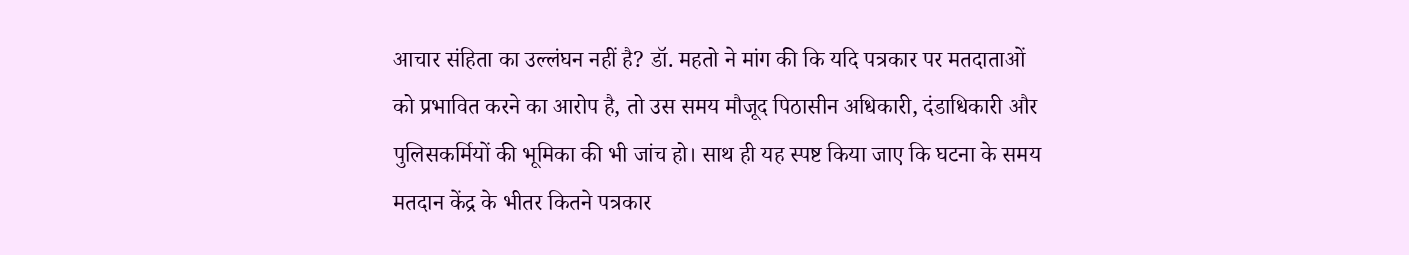आचार संहिता का उल्लंघन नहीं है? डॉ. महतो ने मांग की कि यदि पत्रकार पर मतदाताओं को प्रभावित करने का आरोप है, तो उस समय मौजूद पिठासीन अधिकारी, दंडाधिकारी और पुलिसकर्मियों की भूमिका की भी जांच हो। साथ ही यह स्पष्ट किया जाए कि घटना के समय मतदान केंद्र के भीतर कितने पत्रकार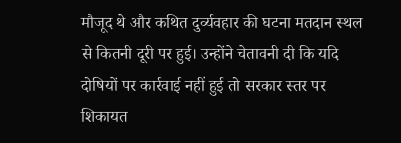मौजूद थे और कथित दुर्व्यवहार की घटना मतदान स्थल से कितनी दूरी पर हुई। उन्होंने चेतावनी दी कि यदि दोषियों पर कार्रवाई नहीं हुई तो सरकार स्तर पर शिकायत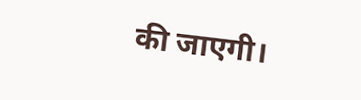की जाएगी।